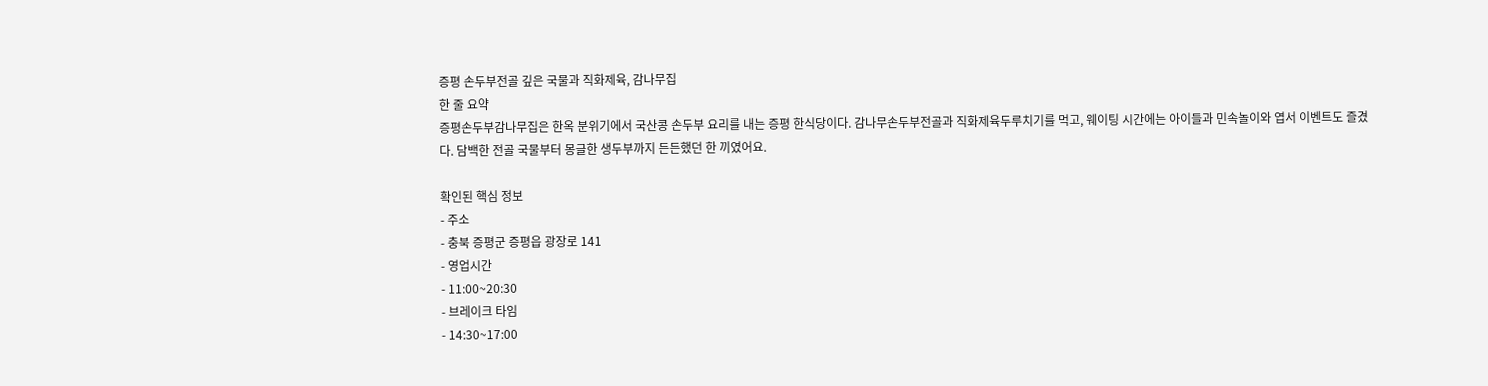증평 손두부전골 깊은 국물과 직화제육, 감나무집
한 줄 요약
증평손두부감나무집은 한옥 분위기에서 국산콩 손두부 요리를 내는 증평 한식당이다. 감나무손두부전골과 직화제육두루치기를 먹고, 웨이팅 시간에는 아이들과 민속놀이와 엽서 이벤트도 즐겼다. 담백한 전골 국물부터 몽글한 생두부까지 든든했던 한 끼였어요.

확인된 핵심 정보
- 주소
- 충북 증평군 증평읍 광장로 141
- 영업시간
- 11:00~20:30
- 브레이크 타임
- 14:30~17:00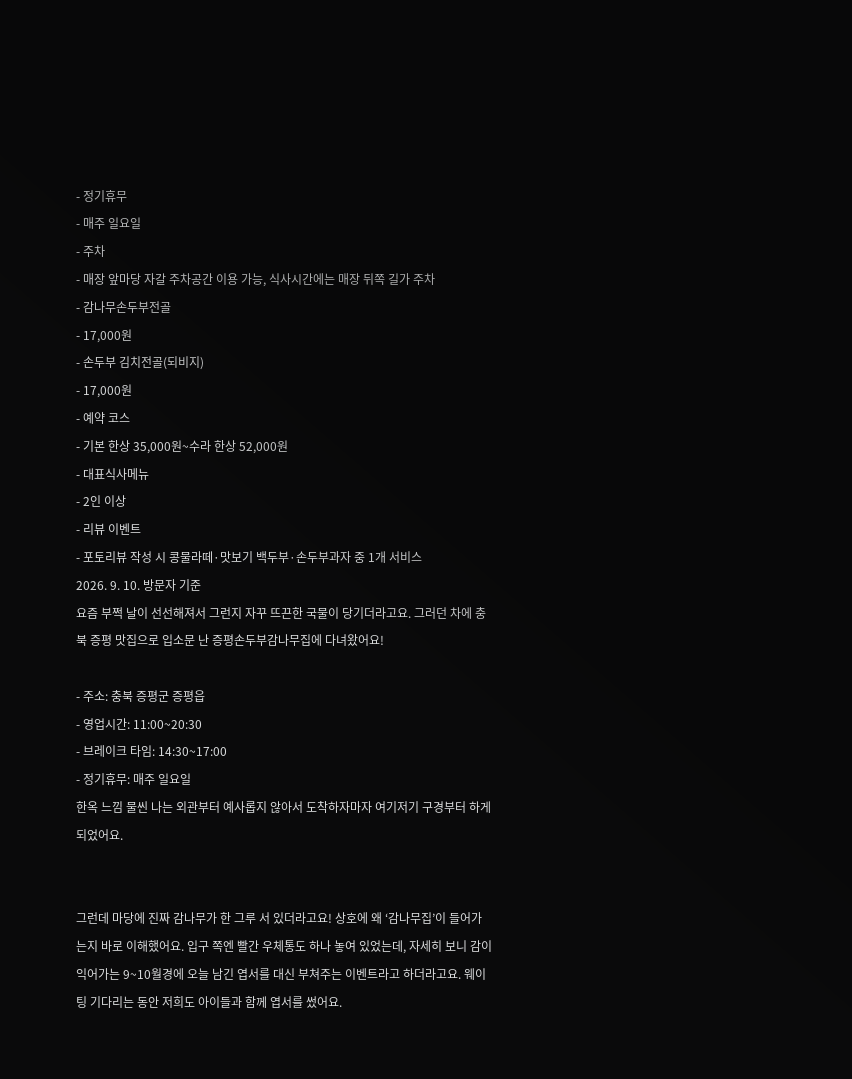- 정기휴무
- 매주 일요일
- 주차
- 매장 앞마당 자갈 주차공간 이용 가능, 식사시간에는 매장 뒤쪽 길가 주차
- 감나무손두부전골
- 17,000원
- 손두부 김치전골(되비지)
- 17,000원
- 예약 코스
- 기본 한상 35,000원~수라 한상 52,000원
- 대표식사메뉴
- 2인 이상
- 리뷰 이벤트
- 포토리뷰 작성 시 콩물라떼·맛보기 백두부·손두부과자 중 1개 서비스
2026. 9. 10. 방문자 기준
요즘 부쩍 날이 선선해져서 그런지 자꾸 뜨끈한 국물이 당기더라고요. 그러던 차에 충북 증평 맛집으로 입소문 난 증평손두부감나무집에 다녀왔어요!

- 주소: 충북 증평군 증평읍
- 영업시간: 11:00~20:30
- 브레이크 타임: 14:30~17:00
- 정기휴무: 매주 일요일
한옥 느낌 물씬 나는 외관부터 예사롭지 않아서 도착하자마자 여기저기 구경부터 하게 되었어요.


그런데 마당에 진짜 감나무가 한 그루 서 있더라고요! 상호에 왜 ‘감나무집’이 들어가는지 바로 이해했어요. 입구 쪽엔 빨간 우체통도 하나 놓여 있었는데, 자세히 보니 감이 익어가는 9~10월경에 오늘 남긴 엽서를 대신 부쳐주는 이벤트라고 하더라고요. 웨이팅 기다리는 동안 저희도 아이들과 함께 엽서를 썼어요.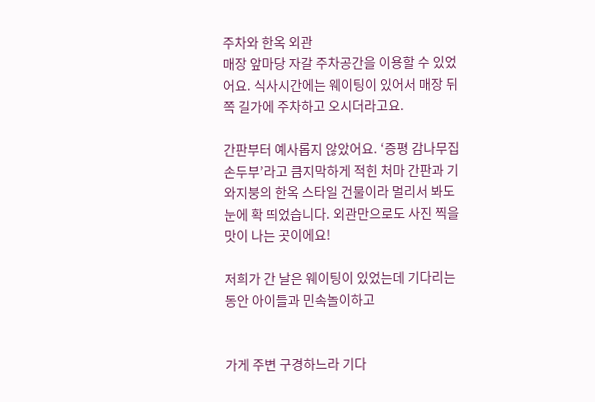주차와 한옥 외관
매장 앞마당 자갈 주차공간을 이용할 수 있었어요. 식사시간에는 웨이팅이 있어서 매장 뒤쪽 길가에 주차하고 오시더라고요.

간판부터 예사롭지 않았어요. ‘증평 감나무집 손두부’라고 큼지막하게 적힌 처마 간판과 기와지붕의 한옥 스타일 건물이라 멀리서 봐도 눈에 확 띄었습니다. 외관만으로도 사진 찍을 맛이 나는 곳이에요!

저희가 간 날은 웨이팅이 있었는데 기다리는 동안 아이들과 민속놀이하고


가게 주변 구경하느라 기다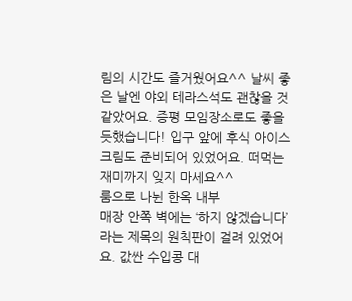림의 시간도 즐거웠어요^^ 날씨 좋은 날엔 야외 테라스석도 괜찮을 것 같았어요. 증평 모임장소로도 좋을 듯했습니다! 입구 앞에 후식 아이스크림도 준비되어 있었어요. 떠먹는 재미까지 잊지 마세요^^
룸으로 나뉜 한옥 내부
매장 안쪽 벽에는 ‘하지 않겠습니다’라는 제목의 원칙판이 걸려 있었어요. 값싼 수입콩 대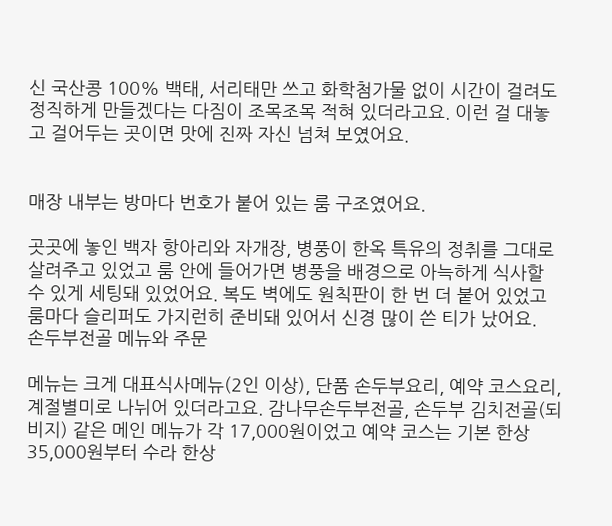신 국산콩 100% 백태, 서리태만 쓰고 화학첨가물 없이 시간이 걸려도 정직하게 만들겠다는 다짐이 조목조목 적혀 있더라고요. 이런 걸 대놓고 걸어두는 곳이면 맛에 진짜 자신 넘쳐 보였어요.


매장 내부는 방마다 번호가 붙어 있는 룸 구조였어요.

곳곳에 놓인 백자 항아리와 자개장, 병풍이 한옥 특유의 정취를 그대로 살려주고 있었고 룸 안에 들어가면 병풍을 배경으로 아늑하게 식사할 수 있게 세팅돼 있었어요. 복도 벽에도 원칙판이 한 번 더 붙어 있었고 룸마다 슬리퍼도 가지런히 준비돼 있어서 신경 많이 쓴 티가 났어요.
손두부전골 메뉴와 주문

메뉴는 크게 대표식사메뉴(2인 이상), 단품 손두부요리, 예약 코스요리, 계절별미로 나뉘어 있더라고요. 감나무손두부전골, 손두부 김치전골(되비지) 같은 메인 메뉴가 각 17,000원이었고 예약 코스는 기본 한상 35,000원부터 수라 한상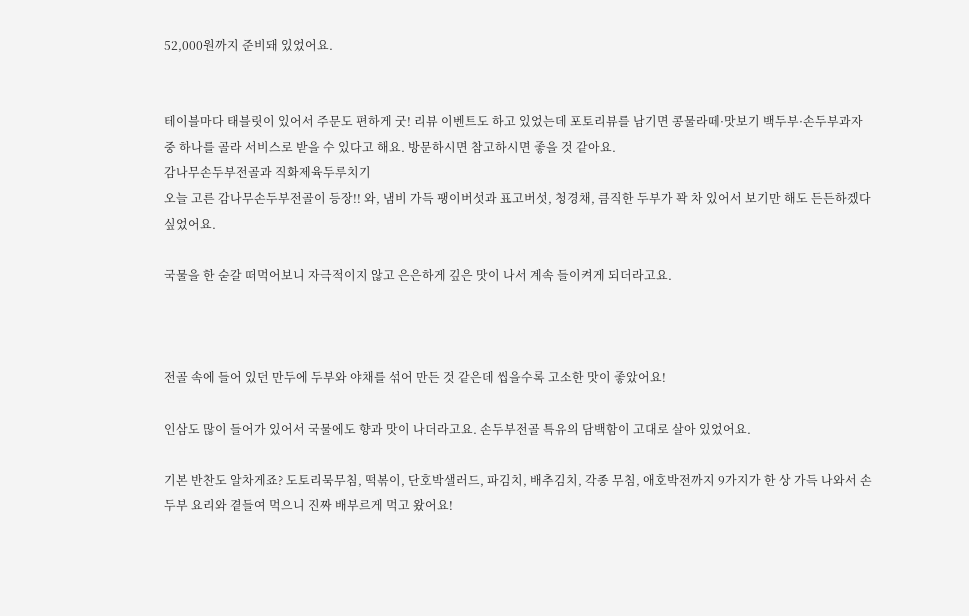52,000원까지 준비돼 있었어요.


테이블마다 태블릿이 있어서 주문도 편하게 굿! 리뷰 이벤트도 하고 있었는데 포토리뷰를 남기면 콩물라떼·맛보기 백두부·손두부과자 중 하나를 골라 서비스로 받을 수 있다고 해요. 방문하시면 참고하시면 좋을 것 같아요.
감나무손두부전골과 직화제육두루치기
오늘 고른 감나무손두부전골이 등장!! 와, 냄비 가득 팽이버섯과 표고버섯, 청경채, 큼직한 두부가 꽉 차 있어서 보기만 해도 든든하겠다 싶었어요.

국물을 한 숟갈 떠먹어보니 자극적이지 않고 은은하게 깊은 맛이 나서 계속 들이켜게 되더라고요.



전골 속에 들어 있던 만두에 두부와 야채를 섞어 만든 것 같은데 씹을수록 고소한 맛이 좋았어요!

인삼도 많이 들어가 있어서 국물에도 향과 맛이 나더라고요. 손두부전골 특유의 담백함이 고대로 살아 있었어요.

기본 반찬도 알차게죠? 도토리묵무침, 떡볶이, 단호박샐러드, 파김치, 배추김치, 각종 무침, 애호박전까지 9가지가 한 상 가득 나와서 손두부 요리와 곁들여 먹으니 진짜 배부르게 먹고 왔어요!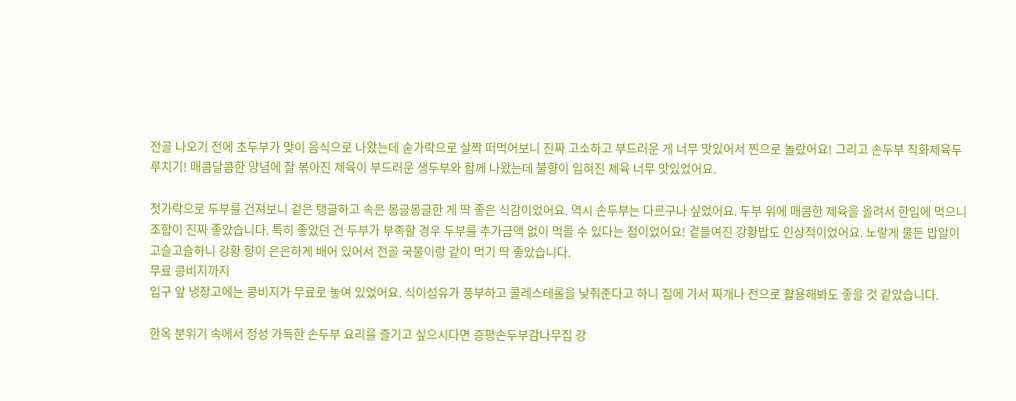전골 나오기 전에 초두부가 맞이 음식으로 나왔는데 숟가락으로 살짝 떠먹어보니 진짜 고소하고 부드러운 게 너무 맛있어서 찐으로 놀랐어요! 그리고 손두부 직화제육두루치기! 매콤달콤한 양념에 잘 볶아진 제육이 부드러운 생두부와 함께 나왔는데 불향이 입혀진 제육 너무 맛있었어요.

젓가락으로 두부를 건져보니 겉은 탱글하고 속은 몽글몽글한 게 딱 좋은 식감이었어요. 역시 손두부는 다르구나 싶었어요. 두부 위에 매콤한 제육을 올려서 한입에 먹으니 조합이 진짜 좋았습니다. 특히 좋았던 건 두부가 부족할 경우 두부를 추가금액 없이 먹을 수 있다는 점이었어요! 곁들여진 강황밥도 인상적이었어요. 노랗게 물든 밥알이 고슬고슬하니 강황 향이 은은하게 배어 있어서 전골 국물이랑 같이 먹기 딱 좋았습니다.
무료 콩비지까지
입구 앞 냉장고에는 콩비지가 무료로 놓여 있었어요. 식이섬유가 풍부하고 콜레스테롤을 낮춰준다고 하니 집에 가서 찌개나 전으로 활용해봐도 좋을 것 같았습니다.

한옥 분위기 속에서 정성 가득한 손두부 요리를 즐기고 싶으시다면 증평손두부감나무집 강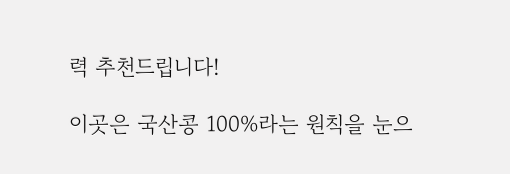력 추천드립니다!

이곳은 국산콩 100%라는 원칙을 눈으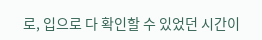로, 입으로 다 확인할 수 있었던 시간이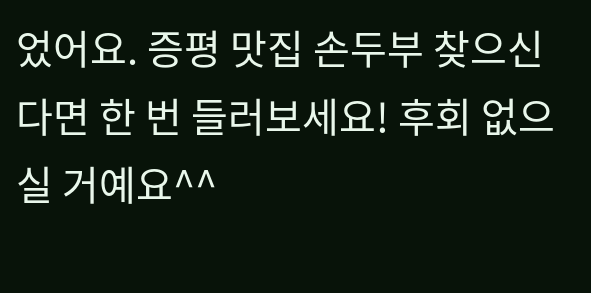었어요. 증평 맛집 손두부 찾으신다면 한 번 들러보세요! 후회 없으실 거예요^^